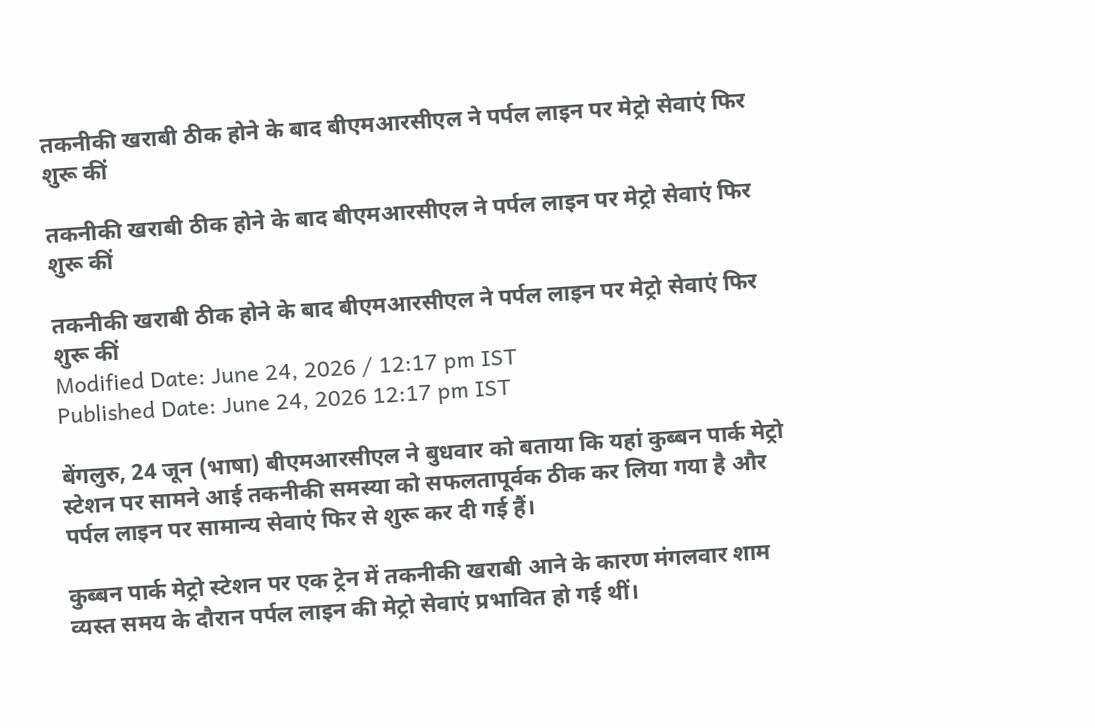तकनीकी खराबी ठीक होने के बाद बीएमआरसीएल ने पर्पल लाइन पर मेट्रो सेवाएं फिर शुरू कीं

तकनीकी खराबी ठीक होने के बाद बीएमआरसीएल ने पर्पल लाइन पर मेट्रो सेवाएं फिर शुरू कीं

तकनीकी खराबी ठीक होने के बाद बीएमआरसीएल ने पर्पल लाइन पर मेट्रो सेवाएं फिर शुरू कीं
Modified Date: June 24, 2026 / 12:17 pm IST
Published Date: June 24, 2026 12:17 pm IST

बेंगलुरु, 24 जून (भाषा) बीएमआरसीएल ने बुधवार को बताया कि यहां कुब्बन पार्क मेट्रो स्टेशन पर सामने आई तकनीकी समस्या को सफलतापूर्वक ठीक कर लिया गया है और पर्पल लाइन पर सामान्य सेवाएं फिर से शुरू कर दी गई हैं।

कुब्बन पार्क मेट्रो स्टेशन पर एक ट्रेन में तकनीकी खराबी आने के कारण मंगलवार शाम व्यस्त समय के दौरान पर्पल लाइन की मेट्रो सेवाएं प्रभावित हो गई थीं।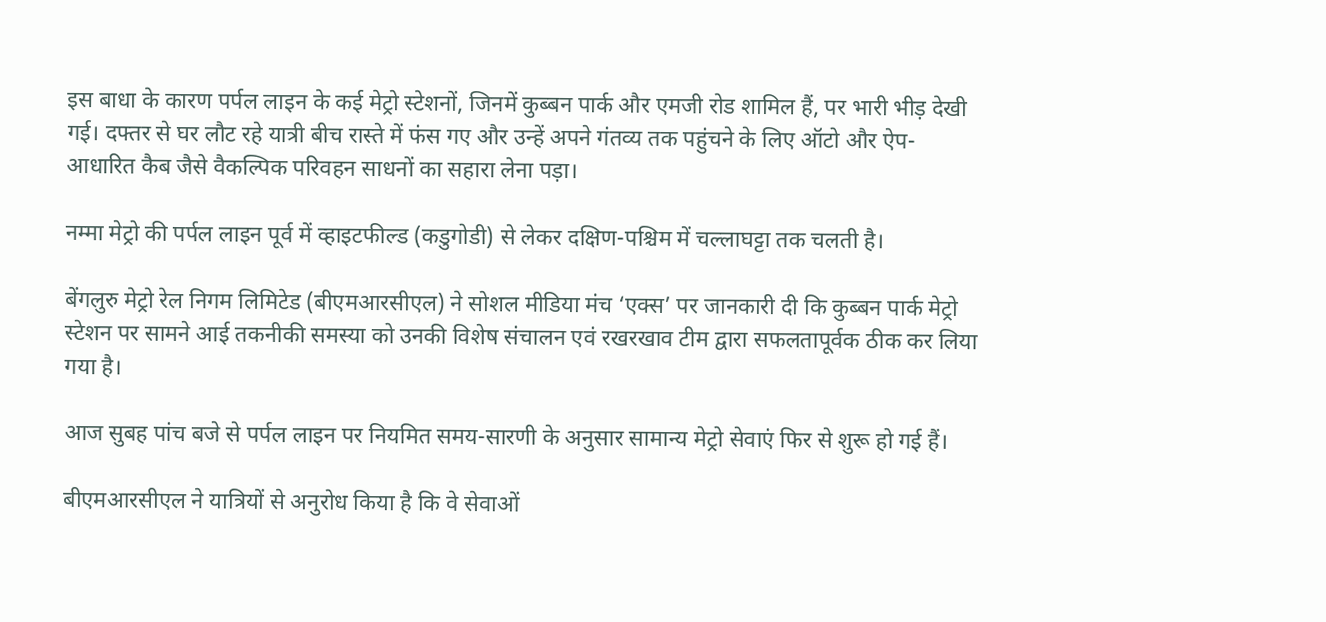इस बाधा के कारण पर्पल लाइन के कई मेट्रो स्टेशनों, जिनमें कुब्बन पार्क और एमजी रोड शामिल हैं, पर भारी भीड़ देखी गई। दफ्तर से घर लौट रहे यात्री बीच रास्ते में फंस गए और उन्हें अपने गंतव्य तक पहुंचने के लिए ऑटो और ऐप-आधारित कैब जैसे वैकल्पिक परिवहन साधनों का सहारा लेना पड़ा।

नम्मा मेट्रो की पर्पल लाइन पूर्व में व्हाइटफील्ड (कडुगोडी) से लेकर दक्षिण-पश्चिम में चल्लाघट्टा तक चलती है।

बेंगलुरु मेट्रो रेल निगम लिमिटेड (बीएमआरसीएल) ने सोशल मीडिया मंच ‘एक्स’ पर जानकारी दी कि कुब्बन पार्क मेट्रो स्टेशन पर सामने आई तकनीकी समस्या को उनकी विशेष संचालन एवं रखरखाव टीम द्वारा सफलतापूर्वक ठीक कर लिया गया है।

आज सुबह पांच बजे से पर्पल लाइन पर नियमित समय-सारणी के अनुसार सामान्य मेट्रो सेवाएं फिर से शुरू हो गई हैं।

बीएमआरसीएल ने यात्रियों से अनुरोध किया है कि वे सेवाओं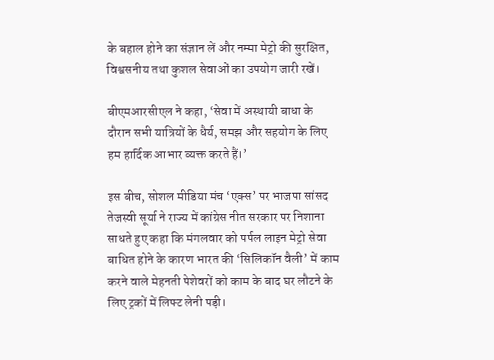के बहाल होने का संज्ञान लें और नम्मा मेट्रो की सुरक्षित, विश्वसनीय तथा कुशल सेवाओं का उपयोग जारी रखें।

बीएमआरसीएल ने कहा, ‘सेवा में अस्थायी बाधा के दौरान सभी यात्रियों के धैर्य, समझ और सहयोग के लिए हम हार्दिक आभार व्यक्त करते हैं।’

इस बीच, सोशल मीडिया मंच ‘एक्स’ पर भाजपा सांसद तेजस्वी सूर्या ने राज्य में कांग्रेस नीत सरकार पर निशाना साधते हुए कहा कि मंगलवार को पर्पल लाइन मेट्रो सेवा बाधित होने के कारण भारत की ‘सिलिकॉन वैली’ में काम करने वाले मेहनती पेशेवरों को काम के बाद घर लौटने के लिए ट्रकों में लिफ्ट लेनी पड़ी।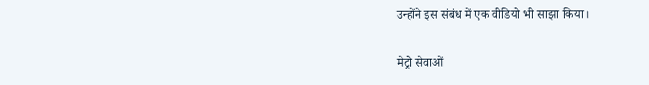उन्होंने इस संबंध में एक वीडियो भी साझा किया।

मेट्रो सेवाओं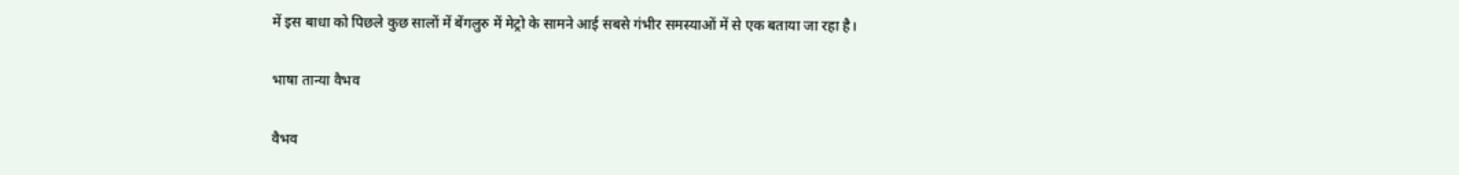में इस बाधा को पिछले कुछ सालों में बेंगलुरु में मेट्रो के सामने आई सबसे गंभीर समस्याओं में से एक बताया जा रहा है।

भाषा तान्या वैभव

वैभव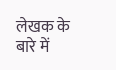लेखक के बारे में